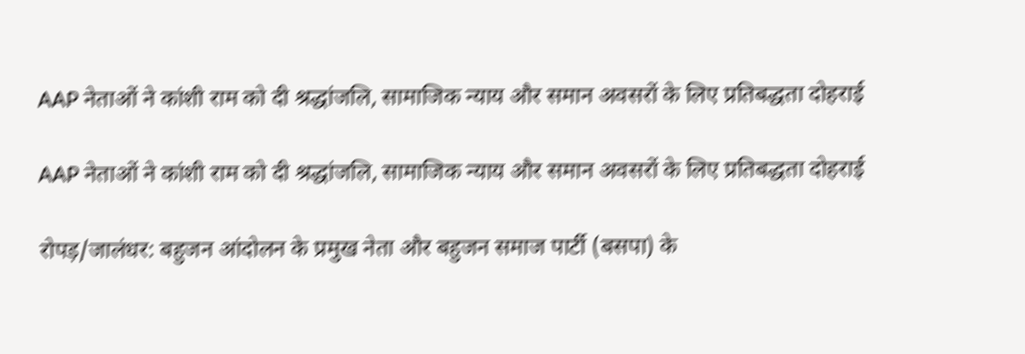AAP नेताओं ने कांशी राम को दी श्रद्धांजलि, सामाजिक न्याय और समान अवसरों के लिए प्रतिबद्धता दोहराई

AAP नेताओं ने कांशी राम को दी श्रद्धांजलि, सामाजिक न्याय और समान अवसरों के लिए प्रतिबद्धता दोहराई

रोपड़/जालंधर: बहुजन आंदोलन के प्रमुख नेता और बहुजन समाज पार्टी (बसपा) के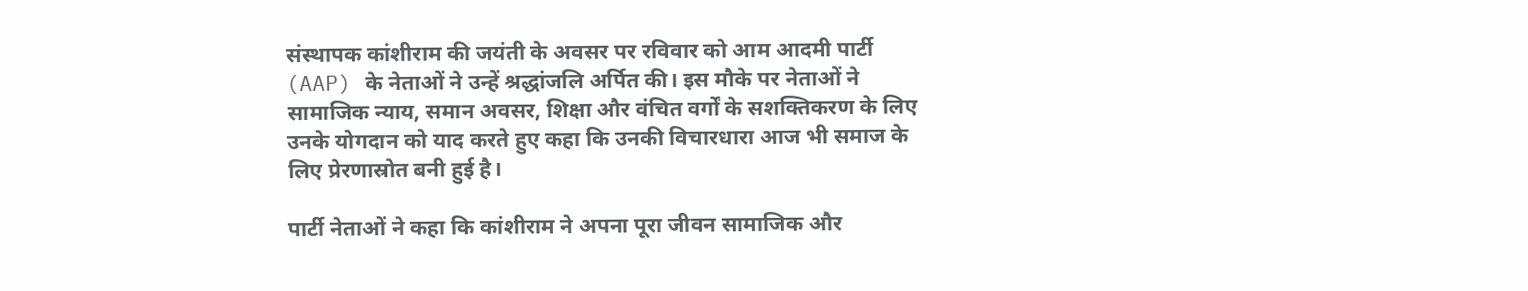संस्थापक कांशीराम की जयंती के अवसर पर रविवार को आम आदमी पार्टी (AAP) के नेताओं ने उन्हें श्रद्धांजलि अर्पित की। इस मौके पर नेताओं ने सामाजिक न्याय, समान अवसर, शिक्षा और वंचित वर्गों के सशक्तिकरण के लिए उनके योगदान को याद करते हुए कहा कि उनकी विचारधारा आज भी समाज के लिए प्रेरणास्रोत बनी हुई है।

पार्टी नेताओं ने कहा कि कांशीराम ने अपना पूरा जीवन सामाजिक और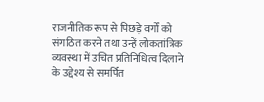राजनीतिक रूप से पिछड़े वर्गों को संगठित करने तथा उन्हें लोकतांत्रिक व्यवस्था में उचित प्रतिनिधित्व दिलाने के उद्देश्य से समर्पित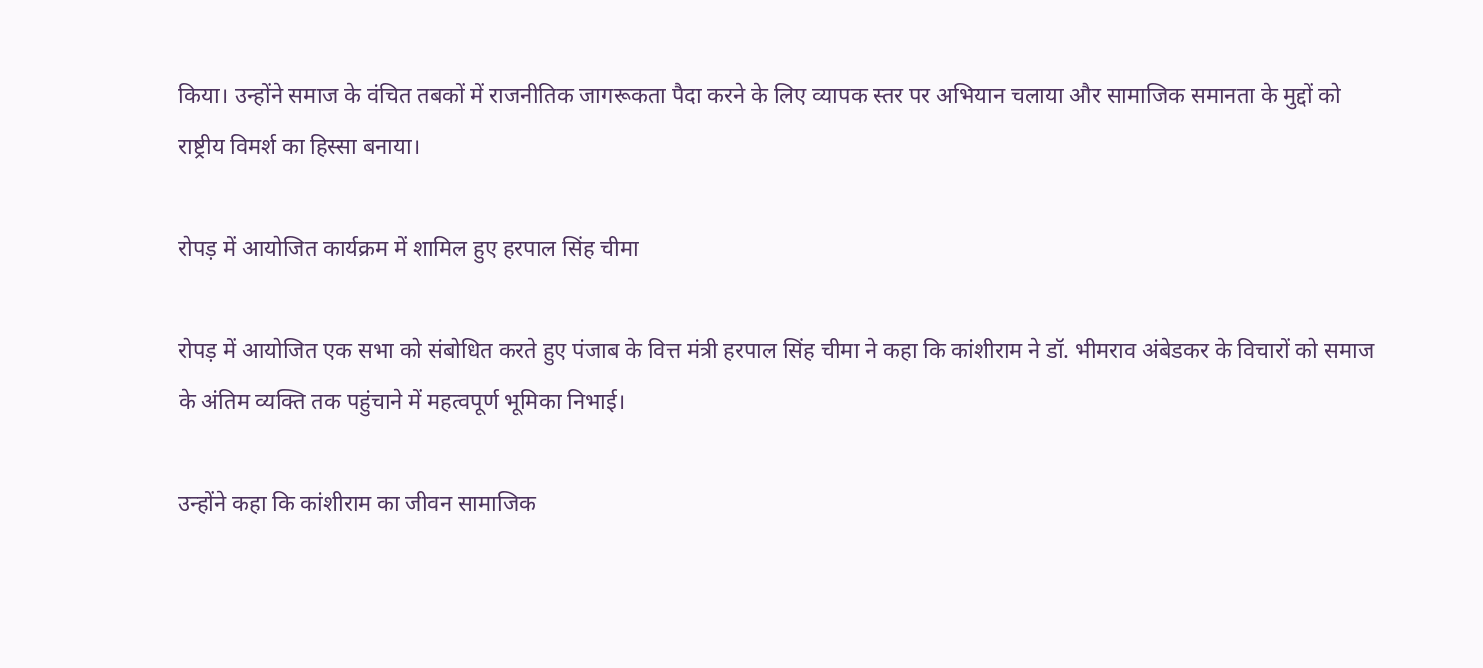किया। उन्होंने समाज के वंचित तबकों में राजनीतिक जागरूकता पैदा करने के लिए व्यापक स्तर पर अभियान चलाया और सामाजिक समानता के मुद्दों को राष्ट्रीय विमर्श का हिस्सा बनाया।

रोपड़ में आयोजित कार्यक्रम में शामिल हुए हरपाल सिंह चीमा

रोपड़ में आयोजित एक सभा को संबोधित करते हुए पंजाब के वित्त मंत्री हरपाल सिंह चीमा ने कहा कि कांशीराम ने डॉ. भीमराव अंबेडकर के विचारों को समाज के अंतिम व्यक्ति तक पहुंचाने में महत्वपूर्ण भूमिका निभाई।

उन्होंने कहा कि कांशीराम का जीवन सामाजिक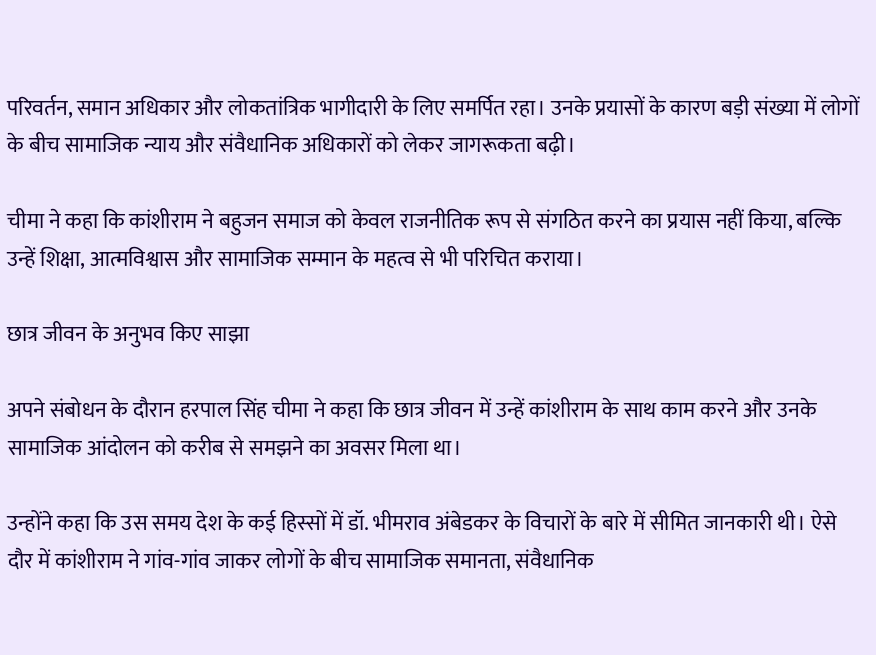परिवर्तन, समान अधिकार और लोकतांत्रिक भागीदारी के लिए समर्पित रहा। उनके प्रयासों के कारण बड़ी संख्या में लोगों के बीच सामाजिक न्याय और संवैधानिक अधिकारों को लेकर जागरूकता बढ़ी।

चीमा ने कहा कि कांशीराम ने बहुजन समाज को केवल राजनीतिक रूप से संगठित करने का प्रयास नहीं किया, बल्कि उन्हें शिक्षा, आत्मविश्वास और सामाजिक सम्मान के महत्व से भी परिचित कराया।

छात्र जीवन के अनुभव किए साझा

अपने संबोधन के दौरान हरपाल सिंह चीमा ने कहा कि छात्र जीवन में उन्हें कांशीराम के साथ काम करने और उनके सामाजिक आंदोलन को करीब से समझने का अवसर मिला था।

उन्होंने कहा कि उस समय देश के कई हिस्सों में डॉ. भीमराव अंबेडकर के विचारों के बारे में सीमित जानकारी थी। ऐसे दौर में कांशीराम ने गांव-गांव जाकर लोगों के बीच सामाजिक समानता, संवैधानिक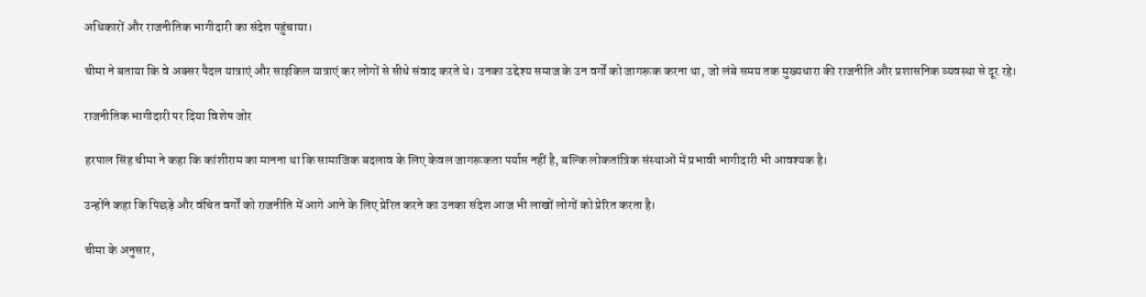अधिकारों और राजनीतिक भागीदारी का संदेश पहुंचाया।

चीमा ने बताया कि वे अक्सर पैदल यात्राएं और साइकिल यात्राएं कर लोगों से सीधे संवाद करते थे। उनका उद्देश्य समाज के उन वर्गों को जागरूक करना था, जो लंबे समय तक मुख्यधारा की राजनीति और प्रशासनिक व्यवस्था से दूर रहे।

राजनीतिक भागीदारी पर दिया विशेष जोर

हरपाल सिंह चीमा ने कहा कि कांशीराम का मानना था कि सामाजिक बदलाव के लिए केवल जागरूकता पर्याप्त नहीं है, बल्कि लोकतांत्रिक संस्थाओं में प्रभावी भागीदारी भी आवश्यक है।

उन्होंने कहा कि पिछड़े और वंचित वर्गों को राजनीति में आगे आने के लिए प्रेरित करने का उनका संदेश आज भी लाखों लोगों को प्रेरित करता है।

चीमा के अनुसार,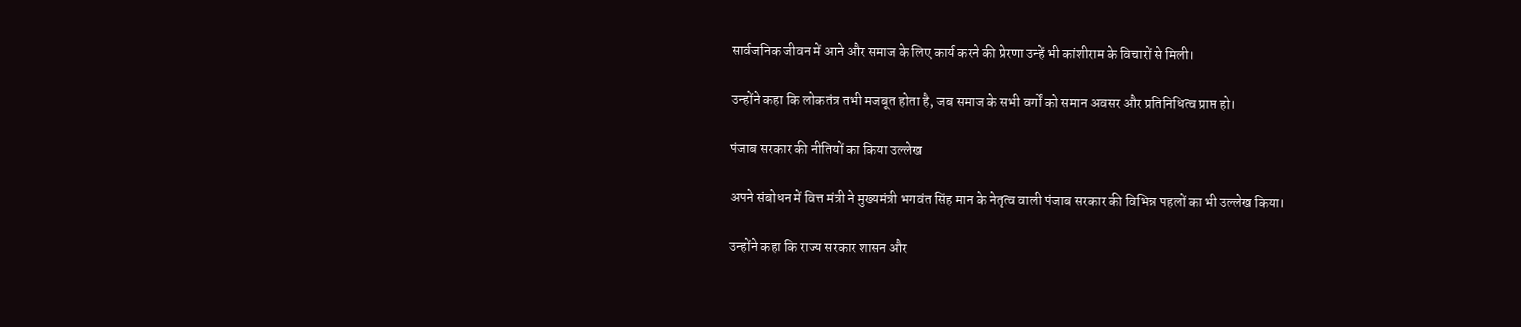सार्वजनिक जीवन में आने और समाज के लिए कार्य करने की प्रेरणा उन्हें भी कांशीराम के विचारों से मिली।

उन्होंने कहा कि लोकतंत्र तभी मजबूत होता है, जब समाज के सभी वर्गों को समान अवसर और प्रतिनिधित्व प्राप्त हो।

पंजाब सरकार की नीतियों का किया उल्लेख

अपने संबोधन में वित्त मंत्री ने मुख्यमंत्री भगवंत सिंह मान के नेतृत्व वाली पंजाब सरकार की विभिन्न पहलों का भी उल्लेख किया।

उन्होंने कहा कि राज्य सरकार शासन और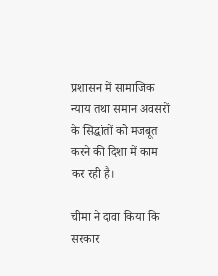प्रशासन में सामाजिक न्याय तथा समान अवसरों के सिद्धांतों को मजबूत करने की दिशा में काम कर रही है।

चीमा ने दावा किया कि सरकार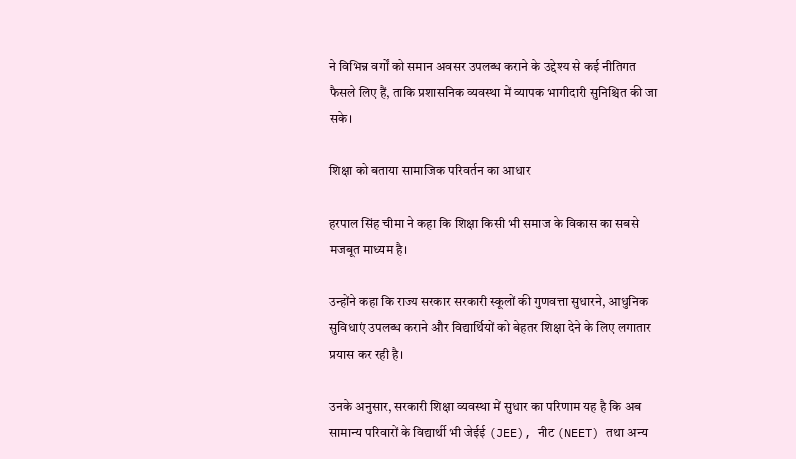ने विभिन्न वर्गों को समान अवसर उपलब्ध कराने के उद्देश्य से कई नीतिगत फैसले लिए हैं, ताकि प्रशासनिक व्यवस्था में व्यापक भागीदारी सुनिश्चित की जा सके।

शिक्षा को बताया सामाजिक परिवर्तन का आधार

हरपाल सिंह चीमा ने कहा कि शिक्षा किसी भी समाज के विकास का सबसे मजबूत माध्यम है।

उन्होंने कहा कि राज्य सरकार सरकारी स्कूलों की गुणवत्ता सुधारने, आधुनिक सुविधाएं उपलब्ध कराने और विद्यार्थियों को बेहतर शिक्षा देने के लिए लगातार प्रयास कर रही है।

उनके अनुसार, सरकारी शिक्षा व्यवस्था में सुधार का परिणाम यह है कि अब सामान्य परिवारों के विद्यार्थी भी जेईई (JEE), नीट (NEET) तथा अन्य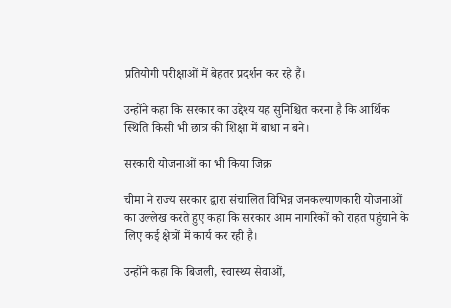प्रतियोगी परीक्षाओं में बेहतर प्रदर्शन कर रहे हैं।

उन्होंने कहा कि सरकार का उद्देश्य यह सुनिश्चित करना है कि आर्थिक स्थिति किसी भी छात्र की शिक्षा में बाधा न बने।

सरकारी योजनाओं का भी किया जिक्र

चीमा ने राज्य सरकार द्वारा संचालित विभिन्न जनकल्याणकारी योजनाओं का उल्लेख करते हुए कहा कि सरकार आम नागरिकों को राहत पहुंचाने के लिए कई क्षेत्रों में कार्य कर रही है।

उन्होंने कहा कि बिजली, स्वास्थ्य सेवाओं,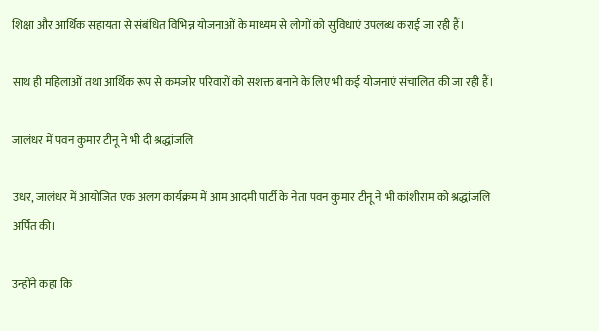शिक्षा और आर्थिक सहायता से संबंधित विभिन्न योजनाओं के माध्यम से लोगों को सुविधाएं उपलब्ध कराई जा रही हैं।

साथ ही महिलाओं तथा आर्थिक रूप से कमजोर परिवारों को सशक्त बनाने के लिए भी कई योजनाएं संचालित की जा रही हैं।

जालंधर में पवन कुमार टीनू ने भी दी श्रद्धांजलि

उधर, जालंधर में आयोजित एक अलग कार्यक्रम में आम आदमी पार्टी के नेता पवन कुमार टीनू ने भी कांशीराम को श्रद्धांजलि अर्पित की।

उन्होंने कहा कि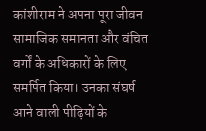कांशीराम ने अपना पूरा जीवन सामाजिक समानता और वंचित वर्गों के अधिकारों के लिए समर्पित किया। उनका संघर्ष आने वाली पीढ़ियों के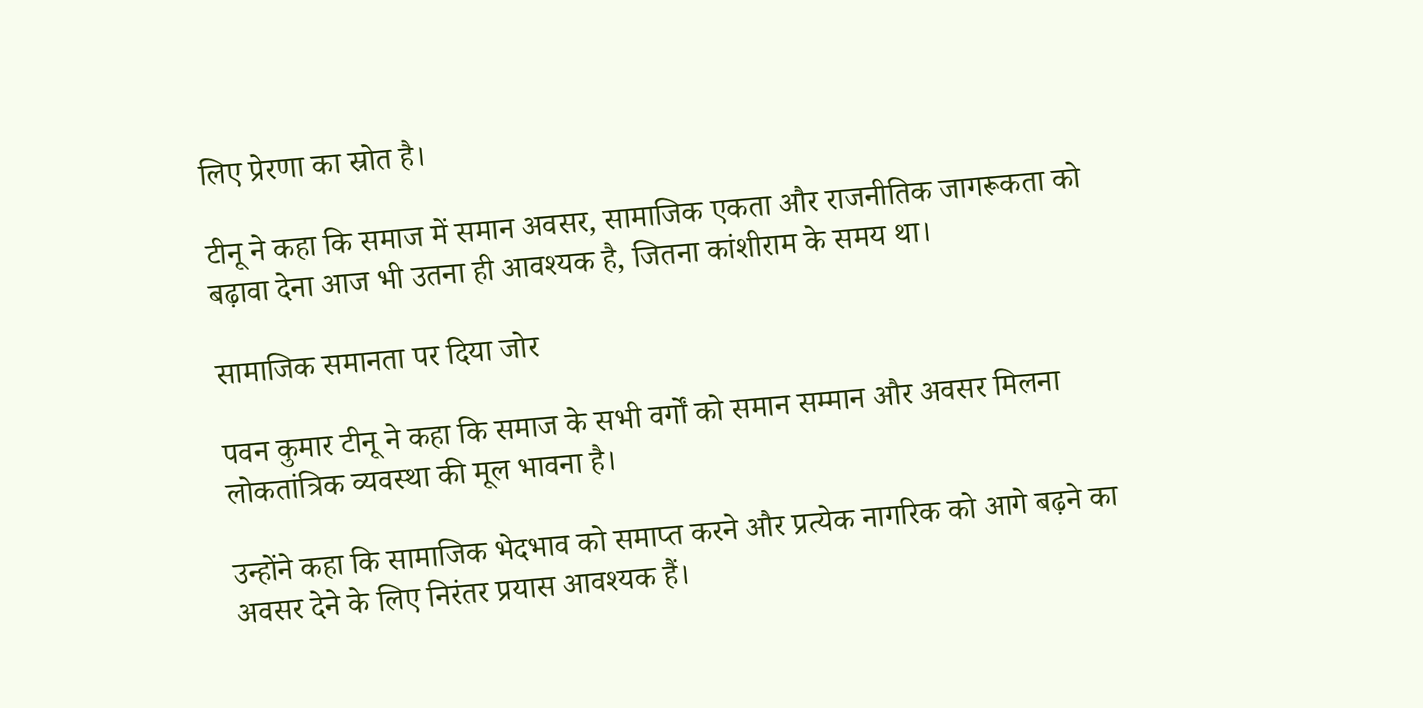लिए प्रेरणा का स्रोत है।

टीनू ने कहा कि समाज में समान अवसर, सामाजिक एकता और राजनीतिक जागरूकता को बढ़ावा देना आज भी उतना ही आवश्यक है, जितना कांशीराम के समय था।

सामाजिक समानता पर दिया जोर

पवन कुमार टीनू ने कहा कि समाज के सभी वर्गों को समान सम्मान और अवसर मिलना लोकतांत्रिक व्यवस्था की मूल भावना है।

उन्होंने कहा कि सामाजिक भेदभाव को समाप्त करने और प्रत्येक नागरिक को आगे बढ़ने का अवसर देने के लिए निरंतर प्रयास आवश्यक हैं।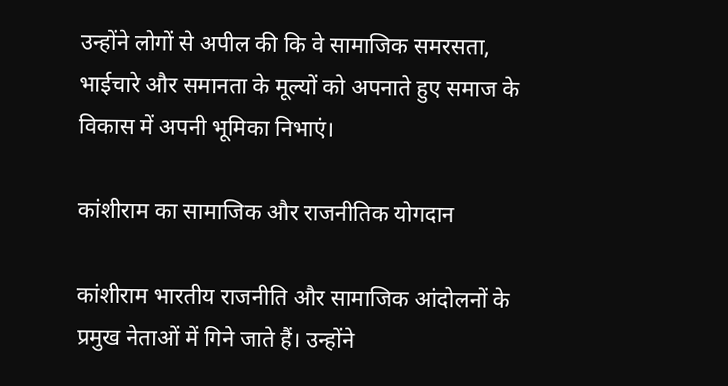उन्होंने लोगों से अपील की कि वे सामाजिक समरसता, भाईचारे और समानता के मूल्यों को अपनाते हुए समाज के विकास में अपनी भूमिका निभाएं।

कांशीराम का सामाजिक और राजनीतिक योगदान

कांशीराम भारतीय राजनीति और सामाजिक आंदोलनों के प्रमुख नेताओं में गिने जाते हैं। उन्होंने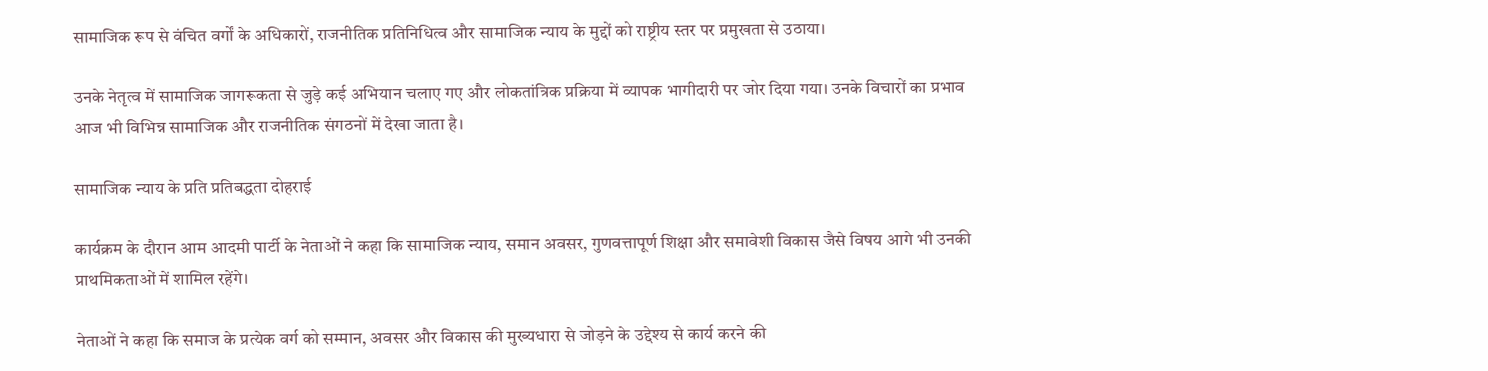सामाजिक रूप से वंचित वर्गों के अधिकारों, राजनीतिक प्रतिनिधित्व और सामाजिक न्याय के मुद्दों को राष्ट्रीय स्तर पर प्रमुखता से उठाया।

उनके नेतृत्व में सामाजिक जागरूकता से जुड़े कई अभियान चलाए गए और लोकतांत्रिक प्रक्रिया में व्यापक भागीदारी पर जोर दिया गया। उनके विचारों का प्रभाव आज भी विभिन्न सामाजिक और राजनीतिक संगठनों में देखा जाता है।

सामाजिक न्याय के प्रति प्रतिबद्धता दोहराई

कार्यक्रम के दौरान आम आदमी पार्टी के नेताओं ने कहा कि सामाजिक न्याय, समान अवसर, गुणवत्तापूर्ण शिक्षा और समावेशी विकास जैसे विषय आगे भी उनकी प्राथमिकताओं में शामिल रहेंगे।

नेताओं ने कहा कि समाज के प्रत्येक वर्ग को सम्मान, अवसर और विकास की मुख्यधारा से जोड़ने के उद्देश्य से कार्य करने की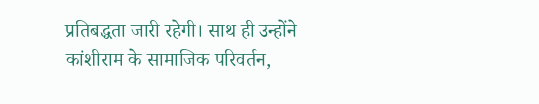प्रतिबद्धता जारी रहेगी। साथ ही उन्होंने कांशीराम के सामाजिक परिवर्तन,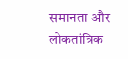समानता और लोकतांत्रिक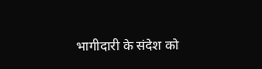भागीदारी के संदेश को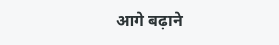आगे बढ़ाने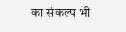का संकल्प भी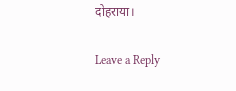दोहराया।

Leave a Reply